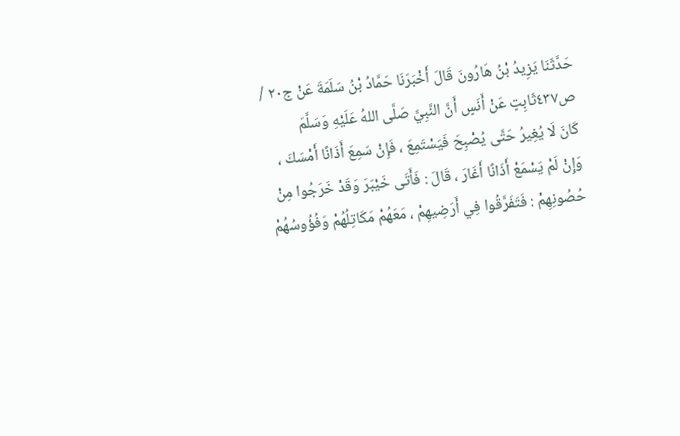حَدَّثَنَا يَزِيدُ بْنُ هَارُونَ قَالَ أَخْبَرَنَا حَمَّادُ بْنُ سَلَمَةَ عَنْ ج٢٠ / ص٤٣٧ثَابِتٍ عَنْ أَنَسٍ أَنَّ النَّبِيَّ صَلَّى اللهُ عَلَيْهِ وَسَلَّمَ
كَانَ لَا يُغِيرُ حَتَّى يُصْبِحَ فَيَسْتَمِعَ ، فَإِنْ سَمِعَ أَذَانًا أَمْسَكَ ، وَإِنْ لَمْ يَسْمَعْ أَذَانًا أَغَارَ ، قَالَ : فَأَتَى خَيْبَرَ وَقَدْ خَرَجُوا مِنْ حُصُونِهِمْ : فَتَفَرَّقُوا فِي أَرَضِيهِمْ ، مَعَهُمْ مَكَاتِلُهُمْ وَفُؤُوسُهُمْ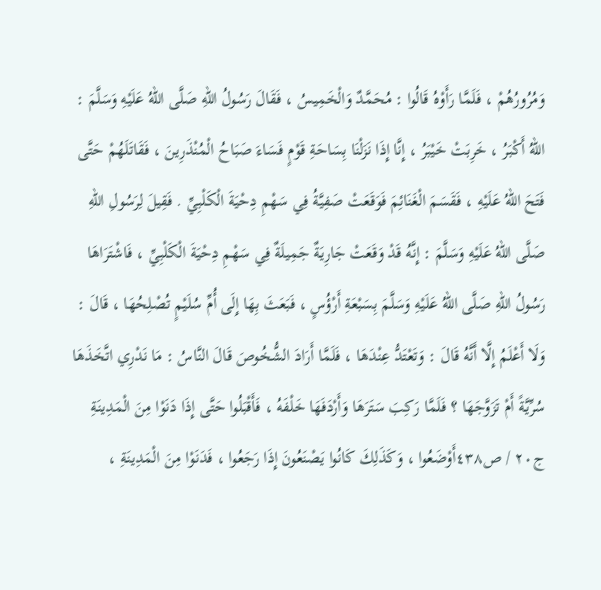وَمُرُورُهُمْ ، فَلَمَّا رَأَوْهُ قَالُوا : مُحَمَّدٌ وَالْخَمِيسُ ، فَقَالَ رَسُولُ اللهِ صَلَّى اللهُ عَلَيْهِ وَسَلَّمَ : اللهُ أَكْبَرُ ، خَرِبَتْ خَيْبَرُ ، إِنَّا إِذَا نَزَلْنَا بِسَاحَةِ قَوْمٍ فَسَاءَ صَبَاحُ الْمُنْذَرِينَ ، فَقَاتَلَهُمْ حَتَّى فَتَحَ اللهُ عَلَيْهِ ، فَقَسَمَ الْغَنَائِمَ فَوَقَعَتْ صَفِيَّةُ فِي سَهْمِ دِحْيَةَ الْكَلْبِيِّ . فَقِيلَ لِرَسُولِ اللهِ صَلَّى اللهُ عَلَيْهِ وَسَلَّمَ : إِنَّهُ قَدْ وَقَعَتْ جَارِيَةٌ جَمِيلَةٌ فِي سَهْمِ دِحْيَةَ الْكَلْبِيِّ ، فَاشْتَرَاهَا رَسُولُ اللهِ صَلَّى اللهُ عَلَيْهِ وَسَلَّمَ بِسَبْعَةِ أَرْؤُسٍ ، فَبَعَثَ بِهَا إِلَى أُمِّ سُلَيْمٍ تُصْلِحُهَا ، قَالَ : وَلَا أَعْلَمُ إِلَّا أَنَّهُ قَالَ : وَتَعْتَدُّ عِنْدَهَا ، فَلَمَّا أَرَادَ الشُّخُوصَ قَالَ النَّاسُ : مَا نَدْرِي اتَّخَذَهَا سُرِّيَّةً أَمْ تَزَوَّجَهَا ؟ فَلَمَّا رَكِبَ سَتَرَهَا وَأَرْدَفَهَا خَلْفَهُ ، فَأَقْبَلُوا حَتَّى إِذَا دَنَوْا مِنَ الْمَدِينَةِ ج٢٠ / ص٤٣٨أَوْضَعُوا ، وَكَذَلِكَ كَانُوا يَصْنَعُونَ إِذَا رَجَعُوا ، فَدَنَوْا مِنَ الْمَدِينَةِ ،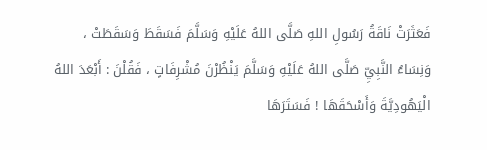فَعَثَرَتْ نَاقَةُ رَسُولِ اللهِ صَلَّى اللهُ عَلَيْهِ وَسَلَّمَ فَسَقَطَ وَسَقَطَتْ ، وَنِسَاءُ النَّبِيِّ صَلَّى اللهُ عَلَيْهِ وَسَلَّمَ يَنْظُرْنَ مُشْرِفَاتٍ ، فَقُلْنَ : أَبْعَدَ اللهُ الْيَهُودِيَّةَ وَأَسْحَقَهَا ! فَسَتَرَهَا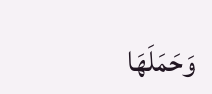وَحَمَلَهَا